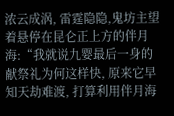浓云成涡, 雷霆隐隐,鬼坊主望着悬停在昆仑正上方的伴月海:“我就说九婴最后一身的献祭礼为何这样快, 原来它早知天劫难渡, 打算利用伴月海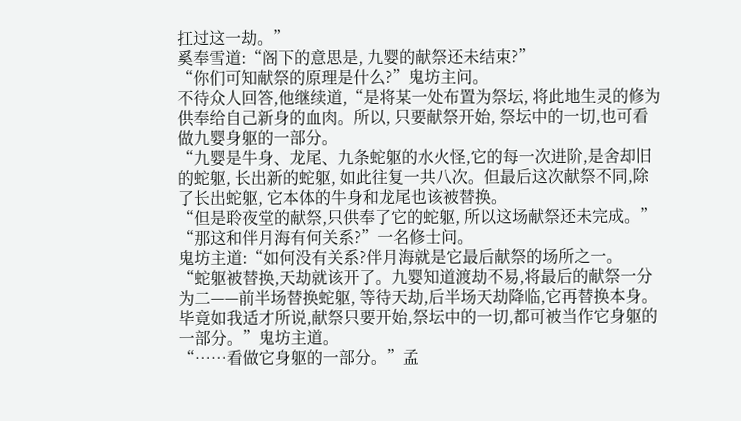扛过这一劫。”
奚奉雪道:“阁下的意思是, 九婴的献祭还未结束?”
“你们可知献祭的原理是什么?”鬼坊主问。
不待众人回答,他继续道,“是将某一处布置为祭坛, 将此地生灵的修为供奉给自己新身的血肉。所以, 只要献祭开始, 祭坛中的一切,也可看做九婴身躯的一部分。
“九婴是牛身、龙尾、九条蛇躯的水火怪,它的每一次进阶,是舍却旧的蛇躯, 长出新的蛇躯, 如此往复一共八次。但最后这次献祭不同,除了长出蛇躯, 它本体的牛身和龙尾也该被替换。
“但是聆夜堂的献祭,只供奉了它的蛇躯, 所以这场献祭还未完成。”
“那这和伴月海有何关系?”一名修士问。
鬼坊主道:“如何没有关系?伴月海就是它最后献祭的场所之一。
“蛇躯被替换,天劫就该开了。九婴知道渡劫不易,将最后的献祭一分为二——前半场替换蛇躯, 等待天劫,后半场天劫降临,它再替换本身。毕竟如我适才所说,献祭只要开始,祭坛中的一切,都可被当作它身躯的一部分。”鬼坊主道。
“……看做它身躯的一部分。”孟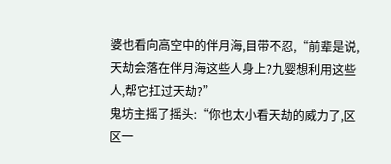婆也看向高空中的伴月海,目带不忍,“前辈是说,天劫会落在伴月海这些人身上?九婴想利用这些人,帮它扛过天劫?”
鬼坊主摇了摇头:“你也太小看天劫的威力了,区区一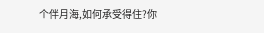个伴月海,如何承受得住?你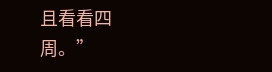且看看四周。”